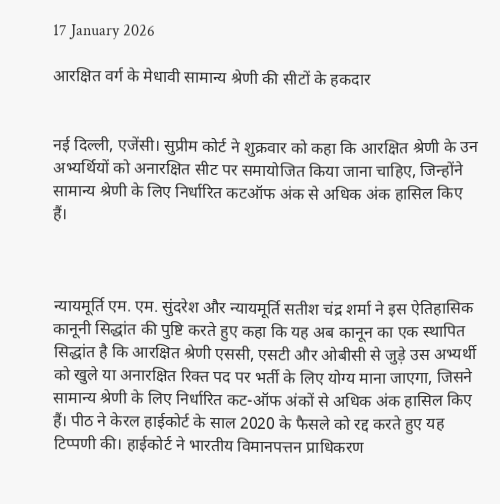17 January 2026

आरक्षित वर्ग के मेधावी सामान्य श्रेणी की सीटों के हकदार


नई दिल्ली, एजेंसी। सुप्रीम कोर्ट ने शुक्रवार को कहा कि आरक्षित श्रेणी के उन अभ्यर्थियों को अनारक्षित सीट पर समायोजित किया जाना चाहिए, जिन्होंने सामान्य श्रेणी के लिए निर्धारित कटऑफ अंक से अधिक अंक हासिल किए हैं।



न्यायमूर्ति एम. एम. सुंदरेश और न्यायमूर्ति सतीश चंद्र शर्मा ने इस ऐतिहासिक कानूनी सिद्धांत की पुष्टि करते हुए कहा कि यह अब कानून का एक स्थापित सिद्धांत है कि आरक्षित श्रेणी एससी, एसटी और ओबीसी से जुड़े उस अभ्यर्थी को खुले या अनारक्षित रिक्त पद पर भर्ती के लिए योग्य माना जाएगा, जिसने सामान्य श्रेणी के लिए निर्धारित कट-ऑफ अंकों से अधिक अंक हासिल किए हैं। पीठ ने केरल हाईकोर्ट के साल 2020 के फैसले को रद्द करते हुए यह टिप्पणी की। हाईकोर्ट ने भारतीय विमानपत्तन प्राधिकरण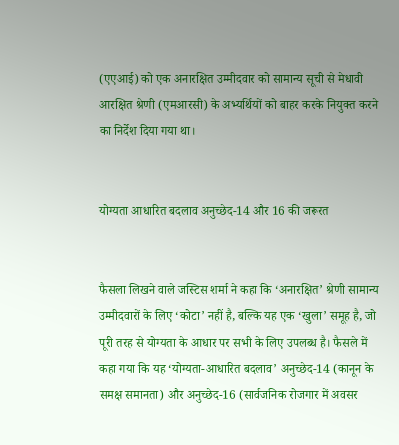(एएआई) को एक अनारक्षित उम्मीदवार को सामान्य सूची से मेधावी आरक्षित श्रेणी (एमआरसी) के अभ्यर्थियों को बाहर करके नियुक्त करने का निर्देश दिया गया था।


योग्यता आधारित बदलाव अनुच्छेद-14 और 16 की जरूरत


फैसला लिखने वाले जस्टिस शर्मा ने कहा कि ‘अनारक्षित’ श्रेणी सामान्य उम्मीदवारों के लिए ‘कोटा’ नहीं है, बल्कि यह एक ‘खुला’ समूह है, जो पूरी तरह से योग्यता के आधार पर सभी के लिए उपलब्ध है। फैसले में कहा गया कि यह ‘योग्यता-आधारित बदलाव’ अनुच्छेद-14 (कानून के समक्ष समानता) और अनुच्छेद-16 (सार्वजनिक रोजगार में अवसर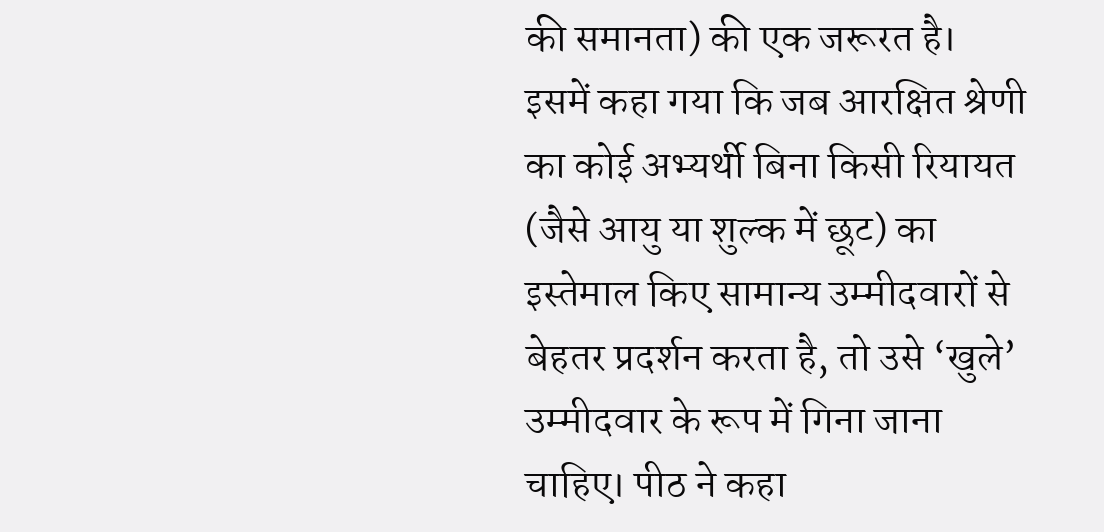की समानता) की एक जरूरत है। इसमें कहा गया कि जब आरक्षित श्रेणी का कोई अभ्यर्थी बिना किसी रियायत (जैसे आयु या शुल्क में छूट) का इस्तेमाल किए सामान्य उम्मीदवारों से बेहतर प्रदर्शन करता है, तो उसे ‘खुले’ उम्मीदवार के रूप में गिना जाना चाहिए। पीठ ने कहा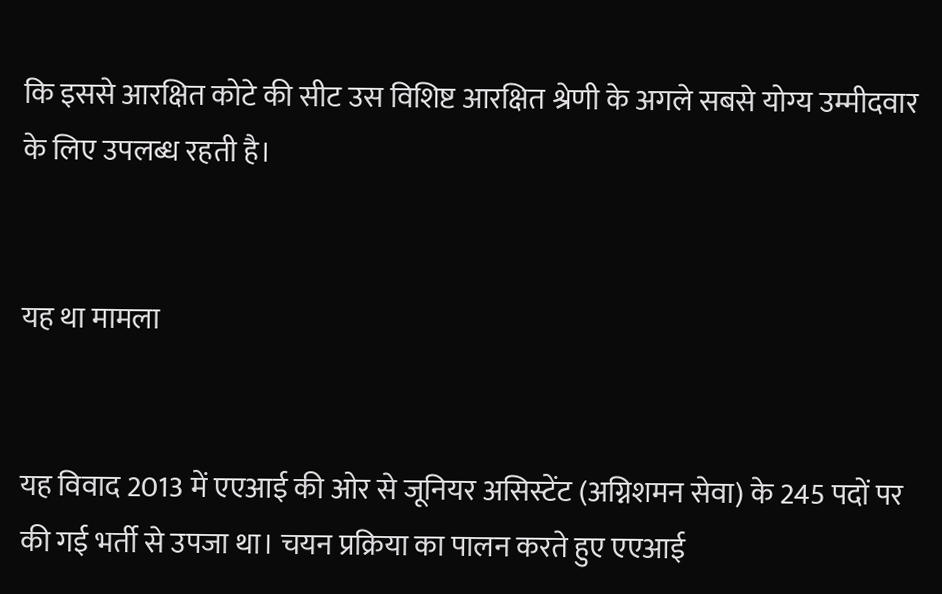कि इससे आरक्षित कोटे की सीट उस विशिष्ट आरक्षित श्रेणी के अगले सबसे योग्य उम्मीदवार के लिए उपलब्ध रहती है।


यह था मामला


यह विवाद 2013 में एएआई की ओर से जूनियर असिस्टेंट (अग्निशमन सेवा) के 245 पदों पर की गई भर्ती से उपजा था। चयन प्रक्रिया का पालन करते हुए एएआई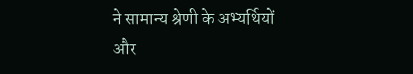ने सामान्य श्रेणी के अभ्यर्थियों और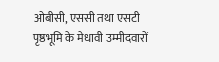ओबीसी, एससी तथा एसटी पृष्ठभूमि के मेधावी उम्मीदवारों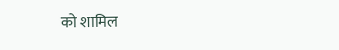को शामिल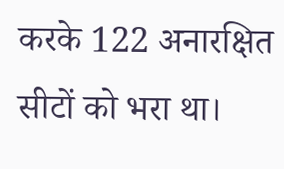करके 122 अनारक्षित सीटों को भरा था।